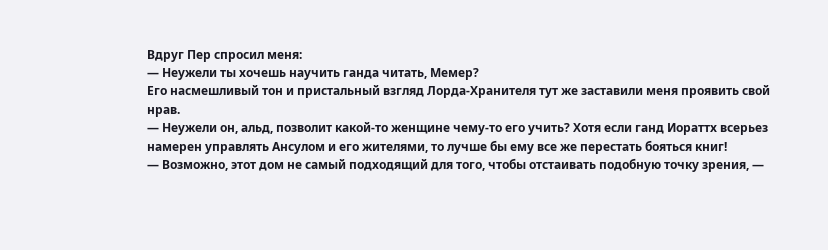Вдруг Пер спросил меня:
— Неужели ты хочешь научить ганда читать, Мемер?
Его насмешливый тон и пристальный взгляд Лорда-Хранителя тут же заставили меня проявить свой нрав.
— Неужели он, альд, позволит какой-то женщине чему-то его учить? Хотя если ганд Иораттх всерьез намерен управлять Ансулом и его жителями, то лучше бы ему все же перестать бояться книг!
— Возможно, этот дом не самый подходящий для того, чтобы отстаивать подобную точку зрения, —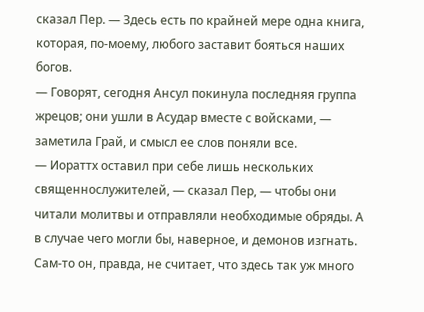сказал Пер. — Здесь есть по крайней мере одна книга, которая, по-моему, любого заставит бояться наших богов.
— Говорят, сегодня Ансул покинула последняя группа жрецов; они ушли в Асудар вместе с войсками, — заметила Грай, и смысл ее слов поняли все.
— Иораттх оставил при себе лишь нескольких священнослужителей, — сказал Пер, — чтобы они читали молитвы и отправляли необходимые обряды. А в случае чего могли бы, наверное, и демонов изгнать. Сам-то он, правда, не считает, что здесь так уж много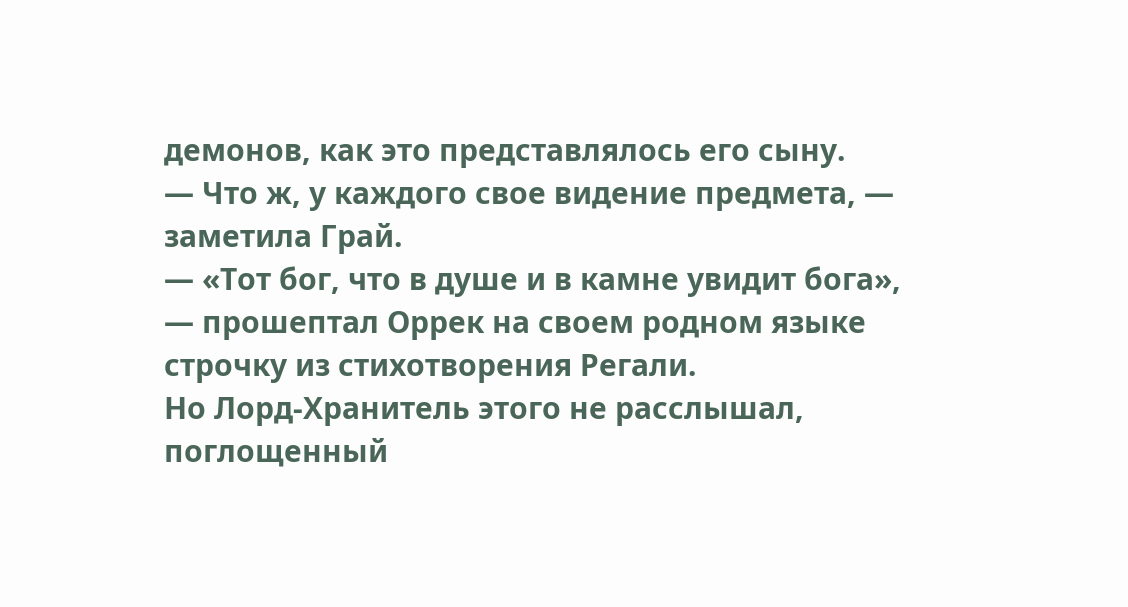демонов, как это представлялось его сыну.
— Что ж, у каждого свое видение предмета, — заметила Грай.
— «Тот бог, что в душе и в камне увидит бога», — прошептал Оррек на своем родном языке строчку из стихотворения Регали.
Но Лорд-Хранитель этого не расслышал, поглощенный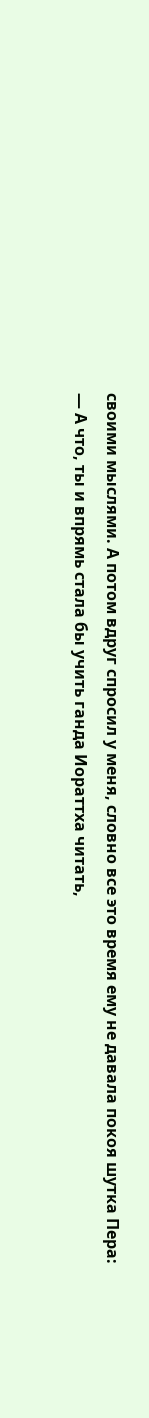своими мыслями. А потом вдруг спросил у меня, словно все это время ему не давала покоя шутка Пера:
— А что, ты и впрямь стала бы учить ганда Иораттха читать,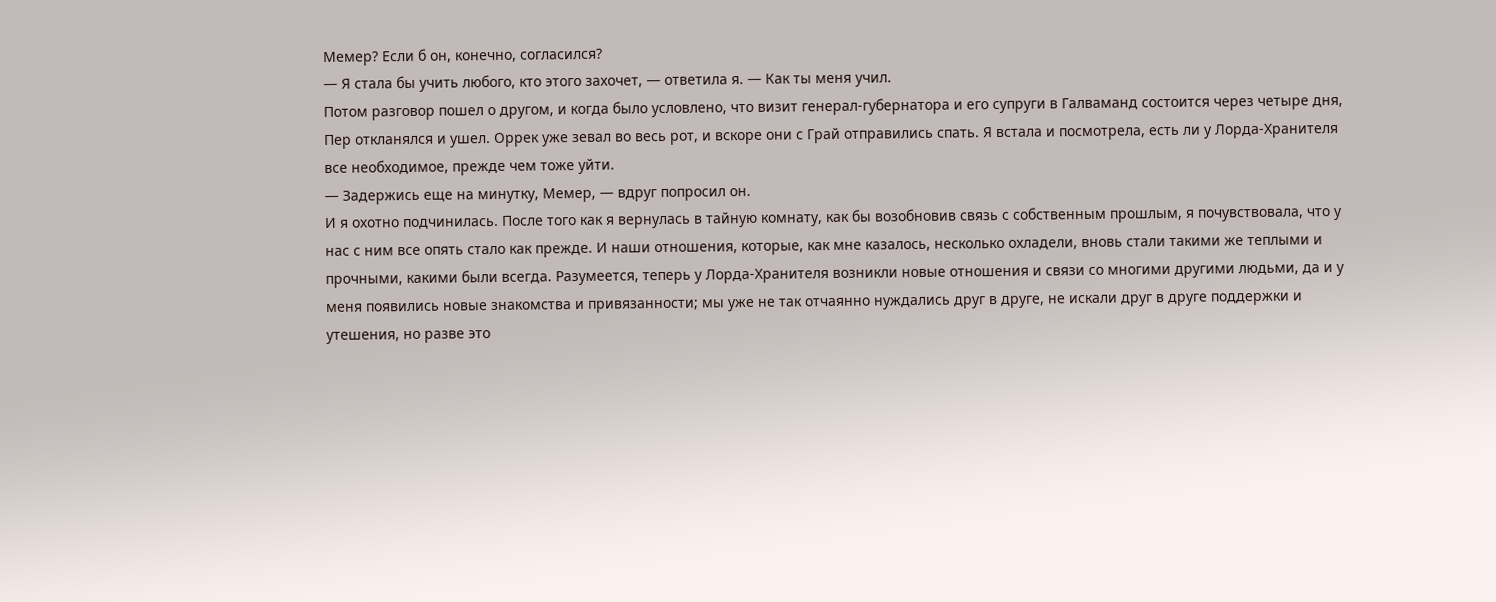Мемер? Если б он, конечно, согласился?
— Я стала бы учить любого, кто этого захочет, — ответила я. — Как ты меня учил.
Потом разговор пошел о другом, и когда было условлено, что визит генерал-губернатора и его супруги в Галваманд состоится через четыре дня, Пер откланялся и ушел. Оррек уже зевал во весь рот, и вскоре они с Грай отправились спать. Я встала и посмотрела, есть ли у Лорда-Хранителя все необходимое, прежде чем тоже уйти.
— Задержись еще на минутку, Мемер, — вдруг попросил он.
И я охотно подчинилась. После того как я вернулась в тайную комнату, как бы возобновив связь с собственным прошлым, я почувствовала, что у нас с ним все опять стало как прежде. И наши отношения, которые, как мне казалось, несколько охладели, вновь стали такими же теплыми и прочными, какими были всегда. Разумеется, теперь у Лорда-Хранителя возникли новые отношения и связи со многими другими людьми, да и у меня появились новые знакомства и привязанности; мы уже не так отчаянно нуждались друг в друге, не искали друг в друге поддержки и утешения, но разве это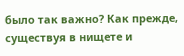было так важно? Как прежде, существуя в нищете и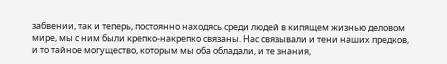забвении, так и теперь, постоянно находясь среди людей в кипящем жизнью деловом мире, мы с ним были крепко-накрепко связаны. Нас связывали и тени наших предков, и то тайное могущество, которым мы оба обладали, и те знания,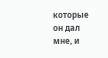которые он дал мне, и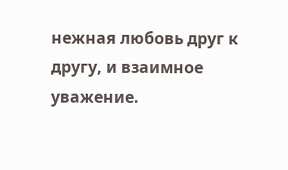нежная любовь друг к другу, и взаимное уважение.